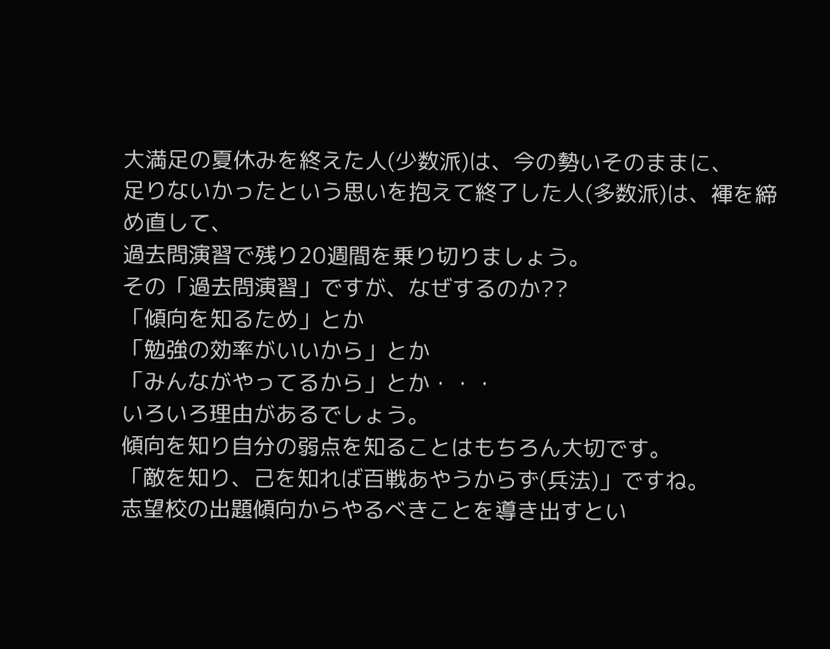大満足の夏休みを終えた人(少数派)は、今の勢いそのままに、
足りないかったという思いを抱えて終了した人(多数派)は、褌を締め直して、
過去問演習で残り20週間を乗り切りましょう。
その「過去問演習」ですが、なぜするのか??
「傾向を知るため」とか
「勉強の効率がいいから」とか
「みんながやってるから」とか・・・
いろいろ理由があるでしょう。
傾向を知り自分の弱点を知ることはもちろん大切です。
「敵を知り、己を知れば百戦あやうからず(兵法)」ですね。
志望校の出題傾向からやるべきことを導き出すとい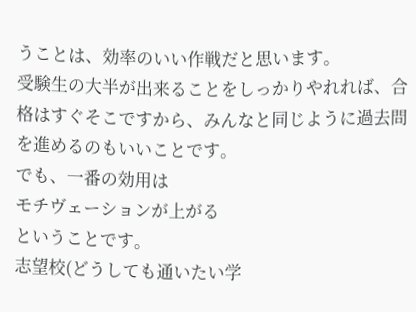うことは、効率のいい作戦だと思います。
受験生の大半が出来ることをしっかりやれれば、合格はすぐそこですから、みんなと同じように過去問を進めるのもいいことです。
でも、一番の効用は
モチヴェーションが上がる
ということです。
志望校(どうしても通いたい学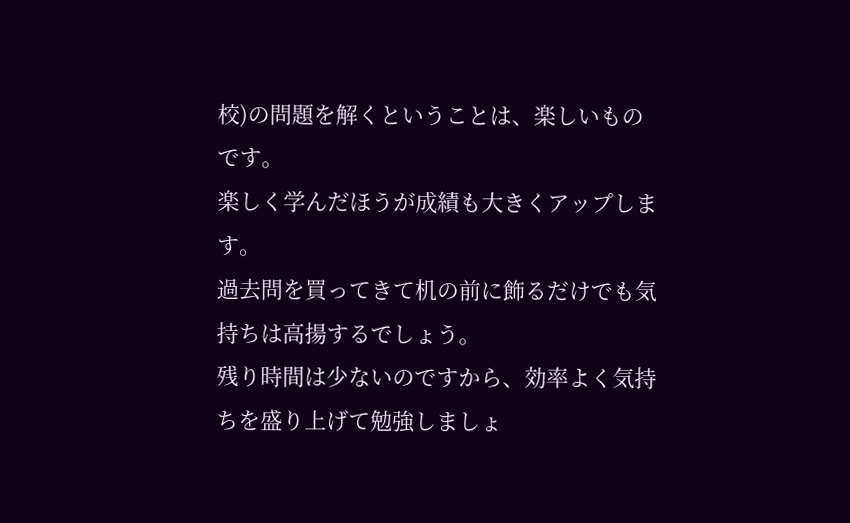校)の問題を解くということは、楽しいものです。
楽しく学んだほうが成績も大きくアップします。
過去問を買ってきて机の前に飾るだけでも気持ちは高揚するでしょう。
残り時間は少ないのですから、効率よく気持ちを盛り上げて勉強しましょ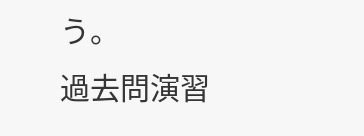う。
過去問演習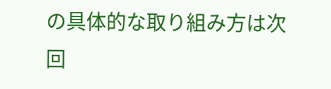の具体的な取り組み方は次回